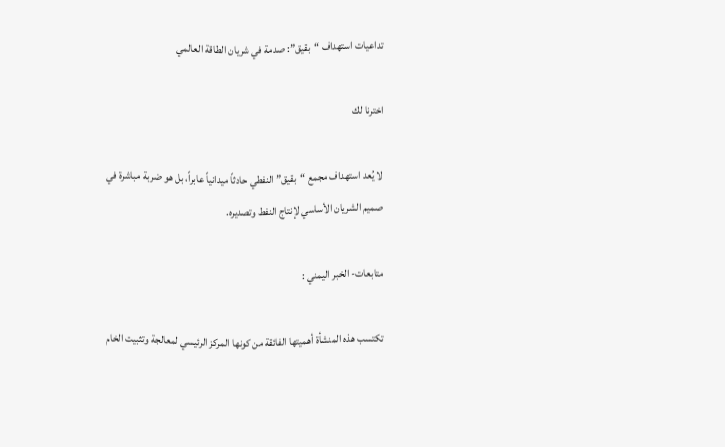تداعيات استهداف “بقيق”: صدمة في شريان الطاقة العالمي

اخترنا لك

لا يُعد استهداف مجمع “بقيق” النفطي حادثاً ميدانياً عابراً، بل هو ضربة مباشرة في صميم الشريان الأساسي لإنتاج النفط وتصديره.

متابعات- الخبر اليمني :

تكتسب هذه المنشأة أهميتها الفائقة من كونها المركز الرئيسي لمعالجة وتثبيت الخام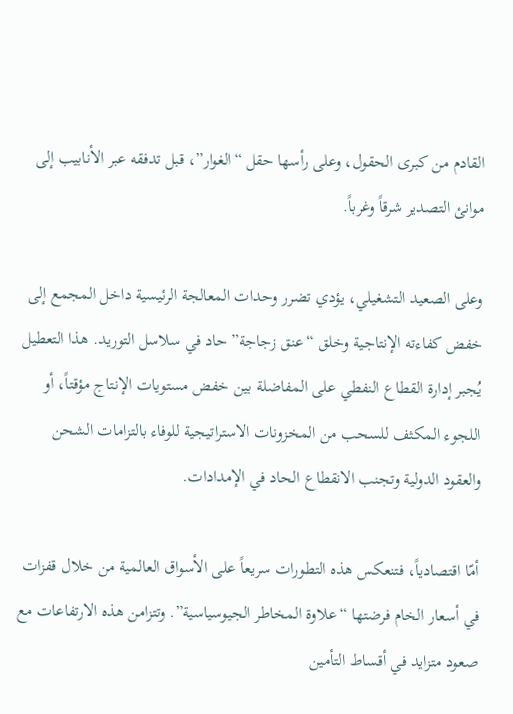القادم من كبرى الحقول، وعلى رأسها حقل “الغوار”، قبل تدفقه عبر الأنابيب إلى موانئ التصدير شرقاً وغرباً.

وعلى الصعيد التشغيلي، يؤدي تضرر وحدات المعالجة الرئيسية داخل المجمع إلى خفض كفاءته الإنتاجية وخلق “عنق زجاجة” حاد في سلاسل التوريد. هذا التعطيل يُجبر إدارة القطاع النفطي على المفاضلة بين خفض مستويات الإنتاج مؤقتاً، أو اللجوء المكثف للسحب من المخزونات الاستراتيجية للوفاء بالتزامات الشحن والعقود الدولية وتجنب الانقطاع الحاد في الإمدادات.

أمّا اقتصادياً، فتنعكس هذه التطورات سريعاً على الأسواق العالمية من خلال قفزات في أسعار الخام فرضتها “علاوة المخاطر الجيوسياسية”. وتتزامن هذه الارتفاعات مع صعود متزايد في أقساط التأمين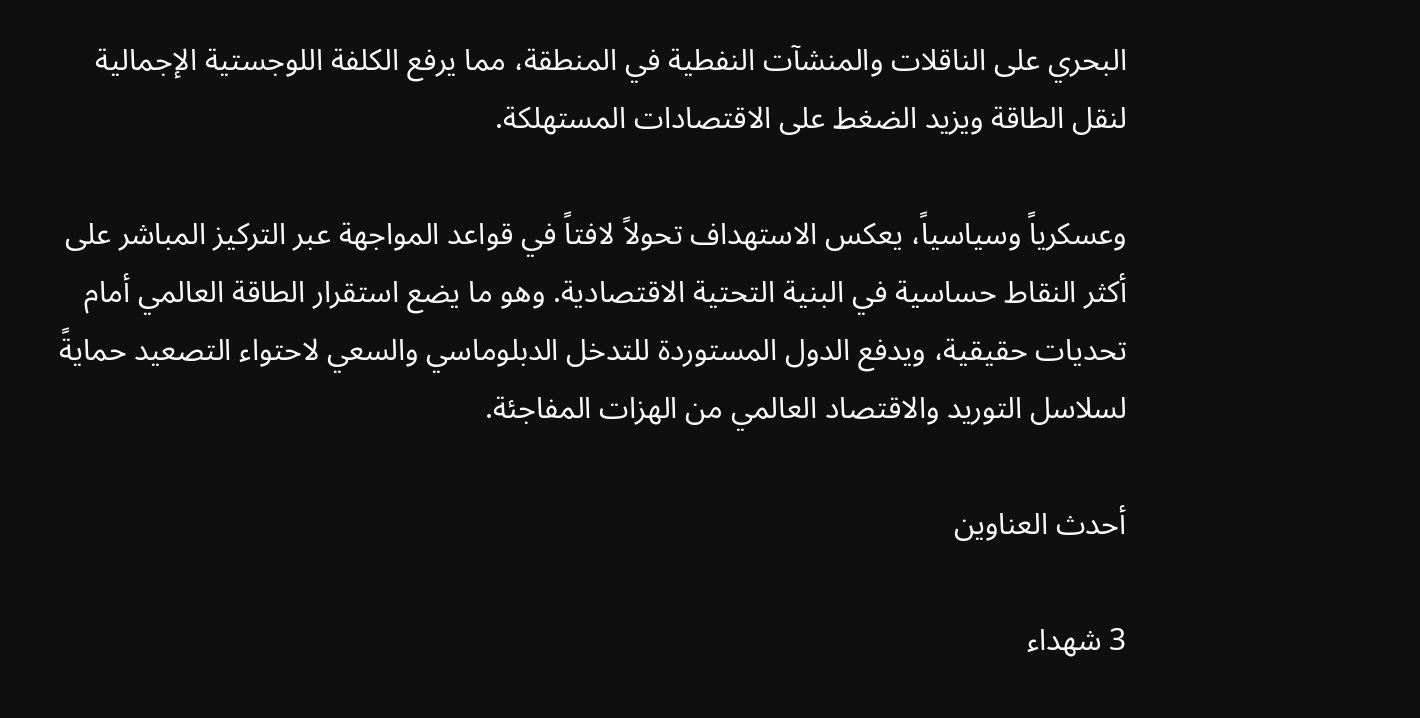البحري على الناقلات والمنشآت النفطية في المنطقة، مما يرفع الكلفة اللوجستية الإجمالية لنقل الطاقة ويزيد الضغط على الاقتصادات المستهلكة.

وعسكرياً وسياسياً، يعكس الاستهداف تحولاً لافتاً في قواعد المواجهة عبر التركيز المباشر على أكثر النقاط حساسية في البنية التحتية الاقتصادية. وهو ما يضع استقرار الطاقة العالمي أمام تحديات حقيقية، ويدفع الدول المستوردة للتدخل الدبلوماسي والسعي لاحتواء التصعيد حمايةً لسلاسل التوريد والاقتصاد العالمي من الهزات المفاجئة.

أحدث العناوين

3 شهداء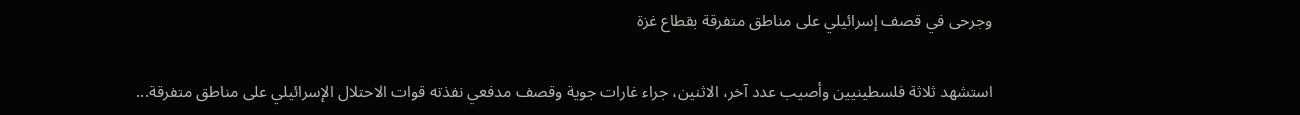وجرحى في قصف إسرائيلي على مناطق متفرقة بقطاع غزة

استشهد ثلاثة فلسطينيين وأصيب عدد آخر، الاثنين، جراء غارات جوية وقصف مدفعي نفذته قوات الاحتلال الإسرائيلي على مناطق متفرقة...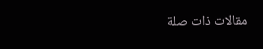مقالات ذات صلة